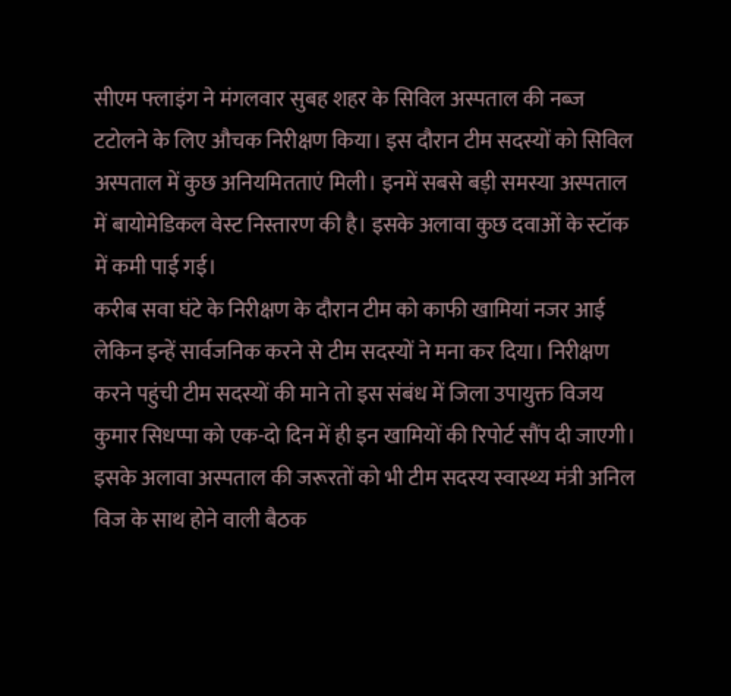सीएम फ्लाइंग ने मंगलवार सुबह शहर के सिविल अस्पताल की नब्ज टटोलने के लिए औचक निरीक्षण किया। इस दौरान टीम सदस्यों को सिविल अस्पताल में कुछ अनियमितताएं मिली। इनमें सबसे बड़ी समस्या अस्पताल में बायोमेडिकल वेस्ट निस्तारण की है। इसके अलावा कुछ दवाओं के स्टॉक में कमी पाई गई।
करीब सवा घंटे के निरीक्षण के दौरान टीम को काफी खामियां नजर आई लेकिन इन्हें सार्वजनिक करने से टीम सदस्यों ने मना कर दिया। निरीक्षण करने पहुंची टीम सदस्यों की माने तो इस संबंध में जिला उपायुक्त विजय कुमार सिधप्पा को एक-दो दिन में ही इन खामियों की रिपोर्ट सौंप दी जाएगी। इसके अलावा अस्पताल की जरूरतों को भी टीम सदस्य स्वास्थ्य मंत्री अनिल विज के साथ होने वाली बैठक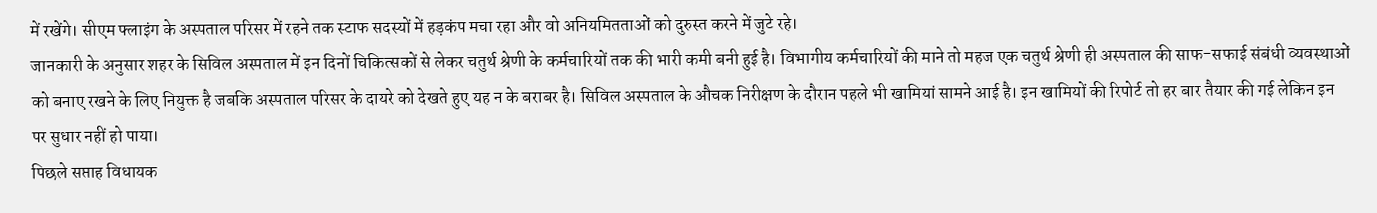में रखेंगे। सीएम फ्लाइंग के अस्पताल परिसर में रहने तक स्टाफ सदस्यों में हड़कंप मचा रहा और वो अनियमितताओं को दुरुस्त करने में जुटे रहे।
जानकारी के अनुसार शहर के सिविल अस्पताल में इन दिनों चिकित्सकों से लेकर चतुर्थ श्रेणी के कर्मचारियों तक की भारी कमी बनी हुई है। विभागीय कर्मचारियों की माने तो महज एक चतुर्थ श्रेणी ही अस्पताल की साफ-सफाई संबंधी व्यवस्थाओं को बनाए रखने के लिए नियुक्त है जबकि अस्पताल परिसर के दायरे को देखते हुए यह न के बराबर है। सिविल अस्पताल के औचक निरीक्षण के दौरान पहले भी खामियां सामने आई है। इन खामियों की रिपोर्ट तो हर बार तैयार की गई लेकिन इन पर सुधार नहीं हो पाया।
पिछले सप्ताह विधायक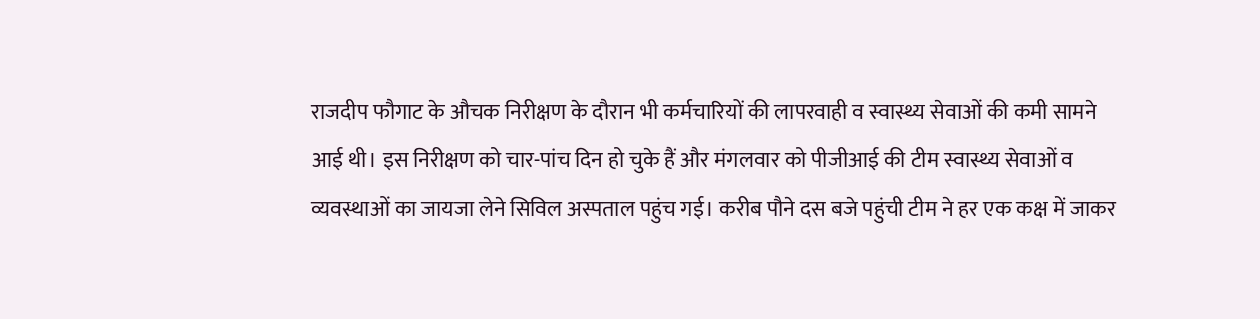राजदीप फौगाट के औचक निरीक्षण के दौरान भी कर्मचारियों की लापरवाही व स्वास्थ्य सेवाओं की कमी सामने आई थी। इस निरीक्षण को चार-पांच दिन हो चुके हैं और मंगलवार को पीजीआई की टीम स्वास्थ्य सेवाओं व व्यवस्थाओं का जायजा लेने सिविल अस्पताल पहुंच गई। करीब पौने दस बजे पहुंची टीम ने हर एक कक्ष में जाकर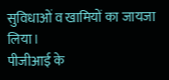सुविधाओं व खामियों का जायजा लिया।
पीजीआई के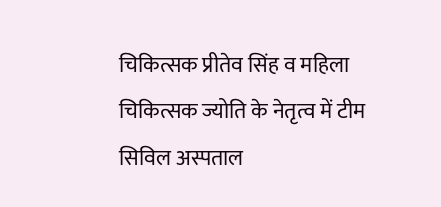चिकित्सक प्रीतेव सिंह व महिला चिकित्सक ज्योति के नेतृत्व में टीम सिविल अस्पताल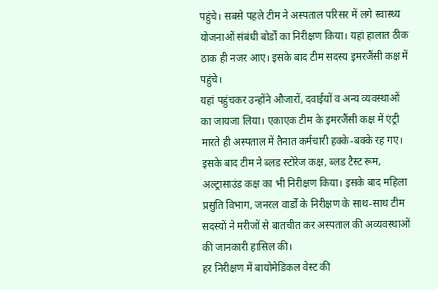पहुंचे। सबसे पहले टीम ने अस्पताल परिसर में लगे स्वास्थ्य योजनाओं संबंधी बोर्डों का निरीक्षण किया। यहां हालात ठीक ठाक ही नजर आए। इसके बाद टीम सदस्य इमरजैंसी कक्ष में पहुंचे।
यहां पहुंचकर उन्होंने औजारों, दवाईयों व अन्य व्यवस्थाओं का जायजा लिया। एकाएक टीम के इमरजैंसी कक्ष में एंट्री मारते ही अस्पताल में तैनात कर्मचारी हक्के-बक्के रह गए। इसके बाद टीम ने ब्लड स्टोरेज कक्ष, ब्लड टैस्ट रूम, अल्ट्रासाउंड कक्ष का भी निरीक्षण किया। इसके बाद महिला प्रसुति विभाग, जनरल वार्डों के निरीक्षण के साथ-साथ टीम सदस्यों ने मरीजों से बातचीत कर अस्पताल की अव्यवस्थाओं की जानकारी हासिल की।
हर निरीक्षण में बायोमेडिकल वेस्ट की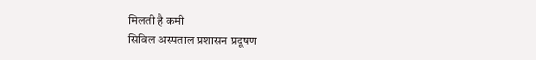मिलती है कमी
सिविल अस्पताल प्रशासन प्रदूषण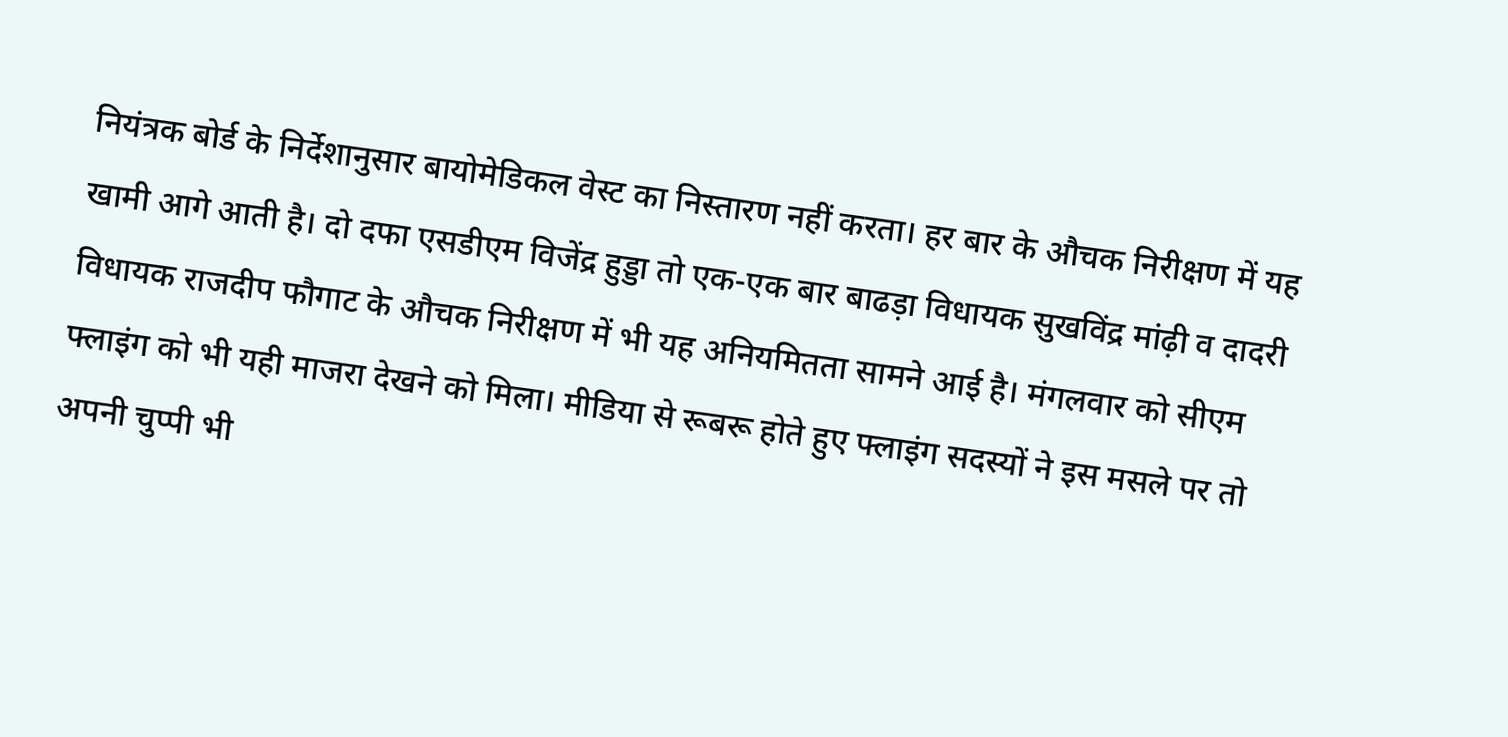नियंत्रक बोर्ड के निर्देशानुसार बायोमेडिकल वेस्ट का निस्तारण नहीं करता। हर बार के औचक निरीक्षण में यह खामी आगे आती है। दो दफा एसडीएम विजेंद्र हुड्डा तो एक-एक बार बाढड़ा विधायक सुखविंद्र मांढ़ी व दादरी विधायक राजदीप फौगाट के औचक निरीक्षण में भी यह अनियमितता सामने आई है। मंगलवार को सीएम फ्लाइंग को भी यही माजरा देखने को मिला। मीडिया से रूबरू होते हुए फ्लाइंग सदस्यों ने इस मसले पर तो अपनी चुप्पी भी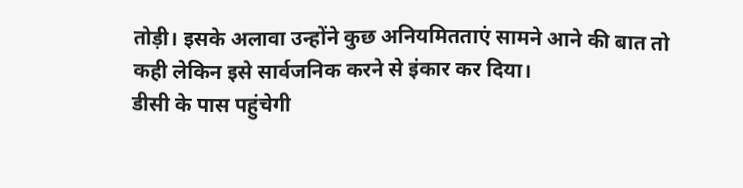तोड़ी। इसके अलावा उन्होंने कुछ अनियमितताएं सामने आने की बात तो कही लेकिन इसे सार्वजनिक करने से इंकार कर दिया।
डीसी के पास पहुंचेगी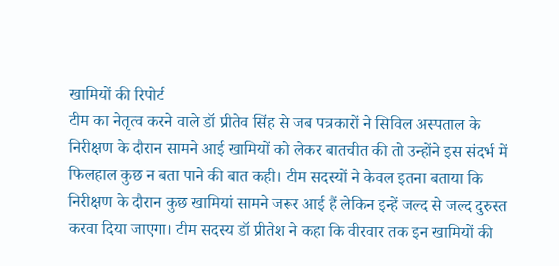खामियों की रिपोर्ट
टीम का नेतृत्व करने वाले डॉ प्रीतेव सिंह से जब पत्रकारों ने सिविल अस्पताल के निरीक्षण के दौरान सामने आई खामियों को लेकर बातचीत की तो उन्होंने इस संदर्भ में फिलहाल कुछ न बता पाने की बात कही। टीम सदस्यों ने केवल इतना बताया कि निरीक्षण के दौरान कुछ खामियां सामने जरूर आई हैं लेकिन इन्हें जल्द से जल्द दुरुस्त करवा दिया जाएगा। टीम सदस्य डॉ प्रीतेश ने कहा कि वीरवार तक इन खामियों की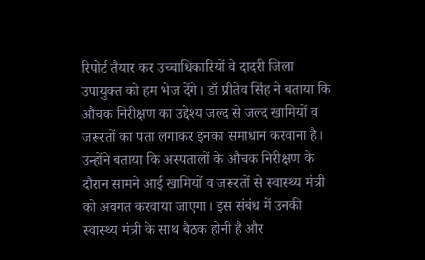रिपोर्ट तैयार कर उच्चाधिकारियों वे दादरी जिला उपायुक्त को हम भेज देंगे। डॉ प्रीतेव सिंह ने बताया कि औचक निरीक्षण का उद्देश्य जल्द से जल्द खामियों व जरूरतों का पता लगाकर इनका समाधान करवाना है। उन्होंने बताया कि अस्पतालों के औचक निरीक्षण के दौरान सामने आई खामियों व जरूरतों से स्वास्थ्य मंत्री को अवगत करवाया जाएगा। इस संबंध में उनकी स्वास्थ्य मंत्री के साथ बैठक होनी है और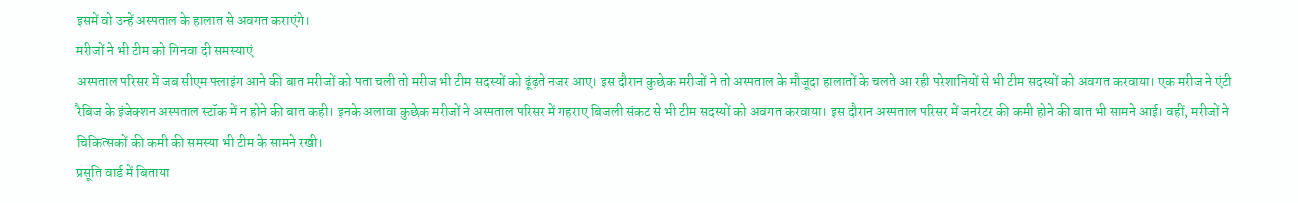इसमें वो उन्हें अस्पताल के हालात से अवगत कराएंगे।
मरीजों ने भी टीम को गिनवा दी समस्याएं
अस्पताल परिसर में जब सीएम फ्लाइंग आने की बात मरीजों को पता चली तो मरीज भी टीम सदस्यों को ढूंढ़ते नजर आए। इस दौरान कुछेक मरीजों ने तो अस्पताल के मौजूदा हालातों के चलते आ रही परेशानियों से भी टीम सदस्यों को अवगत करवाया। एक मरीज ने एंटी रैबिज के इंजेक्शन अस्पताल स्टॉक में न होने की बात कही। इनके अलावा कुछेक मरीजों ने अस्पताल परिसर में गहराए बिजली संकट से भी टीम सदस्यों को अवगत करवाया। इस दौरान अस्पताल परिसर में जनरेटर की कमी होने की बात भी सामने आई। वहीं, मरीजों ने चिकित्सकों की कमी की समस्या भी टीम के सामने रखी।
प्रसूति वार्ड में बिताया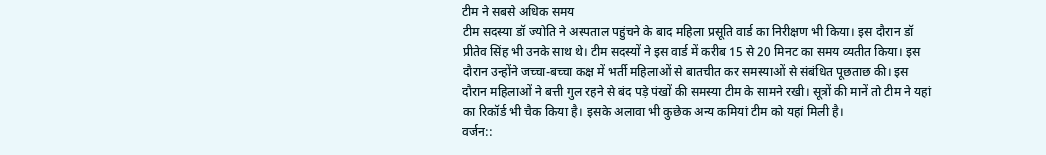टीम ने सबसे अधिक समय
टीम सदस्या डॉ ज्योति ने अस्पताल पहुंचने के बाद महिला प्रसूति वार्ड का निरीक्षण भी किया। इस दौरान डॉ प्रीतेव सिंह भी उनके साथ थे। टीम सदस्यों ने इस वार्ड में करीब 15 से 20 मिनट का समय व्यतीत किया। इस दौरान उन्होंने जच्चा-बच्चा कक्ष में भर्ती महिलाओं से बातचीत कर समस्याओं से संबंधित पूछताछ की। इस दौरान महिलाओं ने बत्ती गुल रहने से बंद पड़े पंखों की समस्या टीम के सामने रखी। सूत्रों की मानें तो टीम ने यहां का रिकॉर्ड भी चैक किया है। इसके अलावा भी कुछेक अन्य कमियां टीम को यहां मिली है।
वर्जन::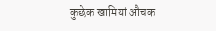कुछेक खामियां औचक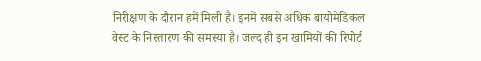निरीक्षण के दौरान हमें मिली है। इनमें सबसे अधिक बायोमेडिकल वेस्ट के निस्तारण की समस्या है। जल्द ही इन खामियों की रिपोर्ट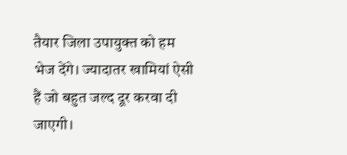तैयार जिला उपायुक्त को हम भेज देंगे। ज्यादातर खामियां ऐसी हैं जो बहुत जल्द दूर करवा दी जाएगी।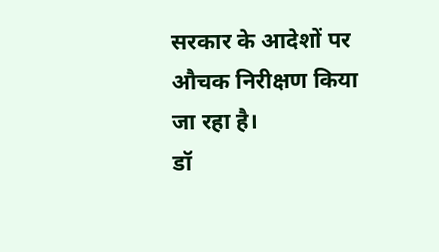सरकार के आदेशों पर औचक निरीक्षण किया जा रहा है।
डॉ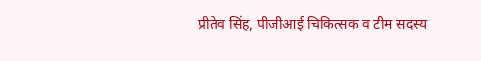प्रीतेव सिंह, पीजीआई चिकित्सक व टीम सदस्य